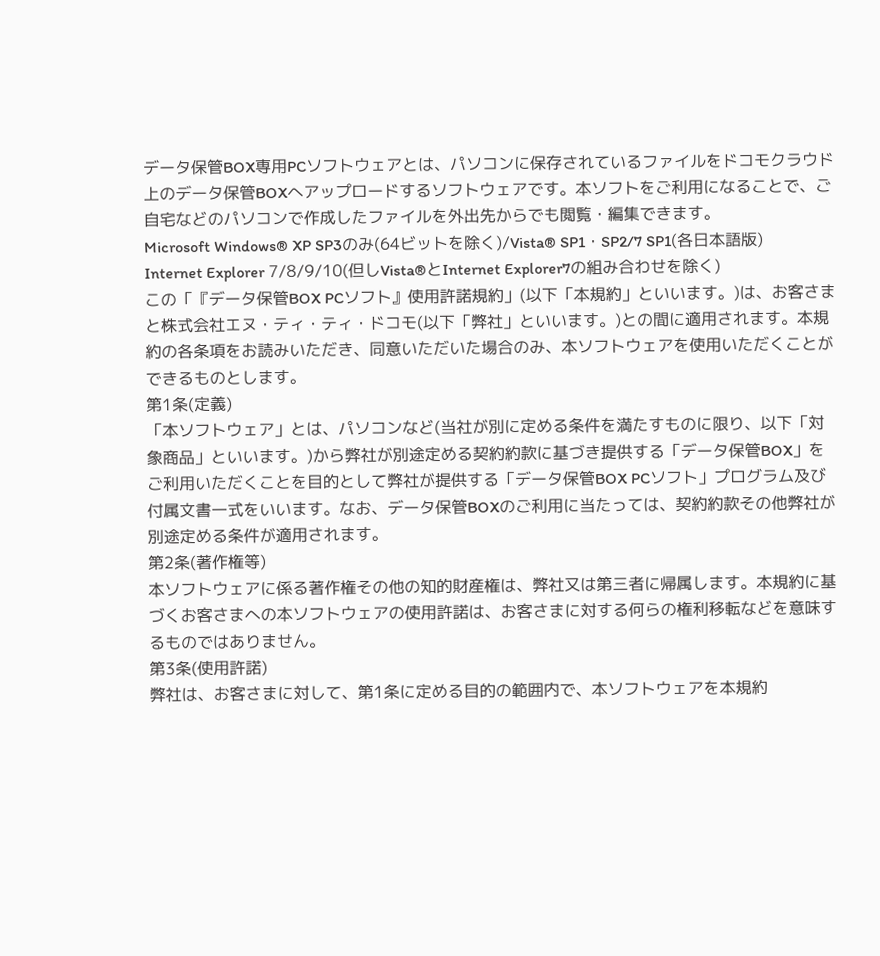データ保管BOX専用PCソフトウェアとは、パソコンに保存されているファイルをドコモクラウド上のデータ保管BOXへアップロードするソフトウェアです。本ソフトをご利用になることで、ご自宅などのパソコンで作成したファイルを外出先からでも閲覧・編集できます。
Microsoft Windows® XP SP3のみ(64ビットを除く)/Vista® SP1・SP2/7 SP1(各日本語版)
Internet Explorer 7/8/9/10(但しVista®とInternet Explorer7の組み合わせを除く)
この「『データ保管BOX PCソフト』使用許諾規約」(以下「本規約」といいます。)は、お客さまと株式会社エヌ・ティ・ティ・ドコモ(以下「弊社」といいます。)との間に適用されます。本規約の各条項をお読みいただき、同意いただいた場合のみ、本ソフトウェアを使用いただくことができるものとします。
第1条(定義)
「本ソフトウェア」とは、パソコンなど(当社が別に定める条件を満たすものに限り、以下「対象商品」といいます。)から弊社が別途定める契約約款に基づき提供する「データ保管BOX」をご利用いただくことを目的として弊社が提供する「データ保管BOX PCソフト」プログラム及び付属文書一式をいいます。なお、データ保管BOXのご利用に当たっては、契約約款その他弊社が別途定める条件が適用されます。
第2条(著作権等)
本ソフトウェアに係る著作権その他の知的財産権は、弊社又は第三者に帰属します。本規約に基づくお客さまへの本ソフトウェアの使用許諾は、お客さまに対する何らの権利移転などを意味するものではありません。
第3条(使用許諾)
弊社は、お客さまに対して、第1条に定める目的の範囲内で、本ソフトウェアを本規約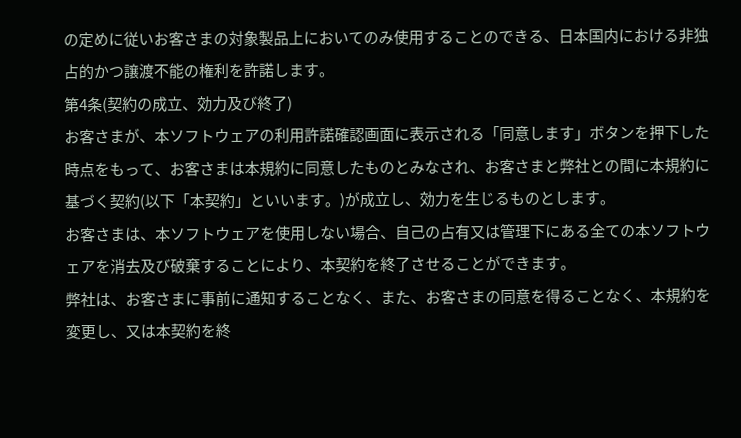の定めに従いお客さまの対象製品上においてのみ使用することのできる、日本国内における非独占的かつ譲渡不能の権利を許諾します。
第4条(契約の成立、効力及び終了)
お客さまが、本ソフトウェアの利用許諾確認画面に表示される「同意します」ボタンを押下した時点をもって、お客さまは本規約に同意したものとみなされ、お客さまと弊社との間に本規約に基づく契約(以下「本契約」といいます。)が成立し、効力を生じるものとします。
お客さまは、本ソフトウェアを使用しない場合、自己の占有又は管理下にある全ての本ソフトウェアを消去及び破棄することにより、本契約を終了させることができます。
弊社は、お客さまに事前に通知することなく、また、お客さまの同意を得ることなく、本規約を変更し、又は本契約を終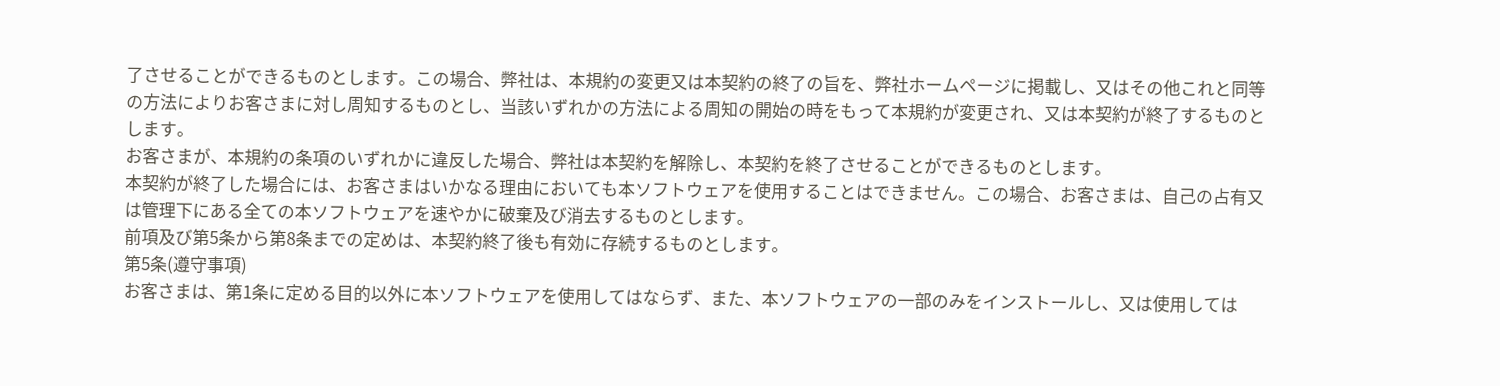了させることができるものとします。この場合、弊社は、本規約の変更又は本契約の終了の旨を、弊社ホームページに掲載し、又はその他これと同等の方法によりお客さまに対し周知するものとし、当該いずれかの方法による周知の開始の時をもって本規約が変更され、又は本契約が終了するものとします。
お客さまが、本規約の条項のいずれかに違反した場合、弊社は本契約を解除し、本契約を終了させることができるものとします。
本契約が終了した場合には、お客さまはいかなる理由においても本ソフトウェアを使用することはできません。この場合、お客さまは、自己の占有又は管理下にある全ての本ソフトウェアを速やかに破棄及び消去するものとします。
前項及び第5条から第8条までの定めは、本契約終了後も有効に存続するものとします。
第5条(遵守事項)
お客さまは、第1条に定める目的以外に本ソフトウェアを使用してはならず、また、本ソフトウェアの一部のみをインストールし、又は使用しては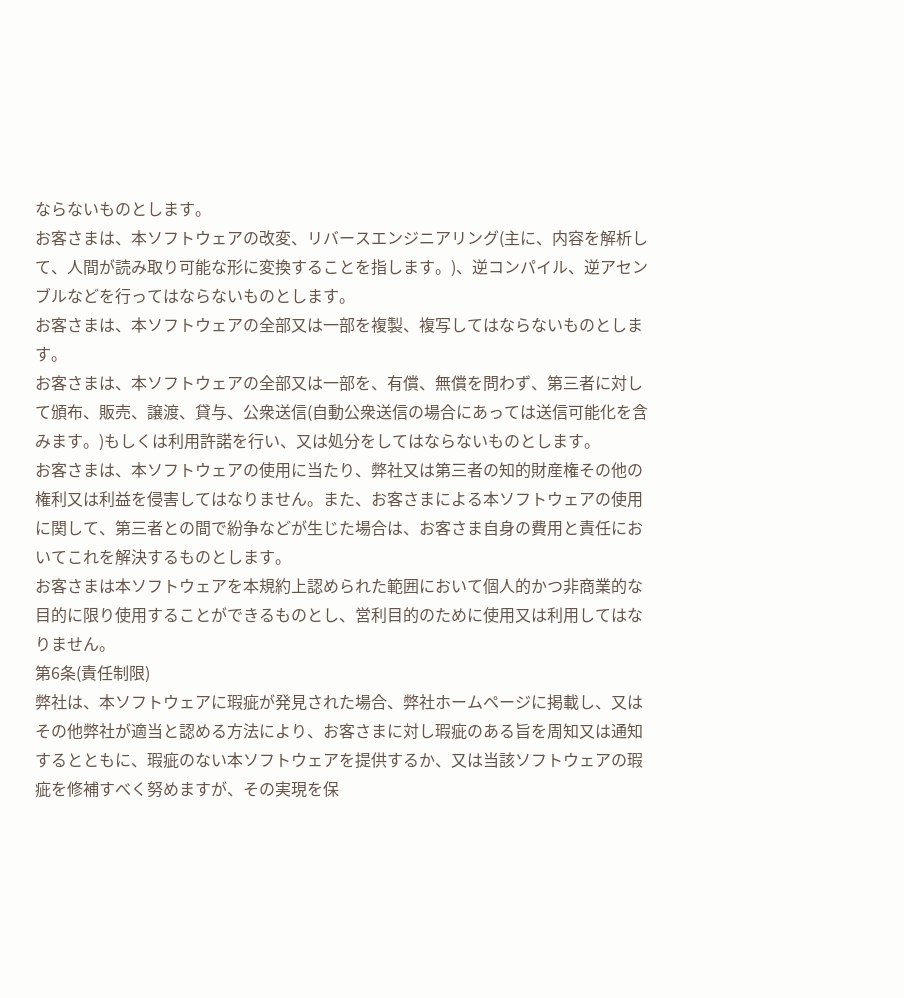ならないものとします。
お客さまは、本ソフトウェアの改変、リバースエンジニアリング(主に、内容を解析して、人間が読み取り可能な形に変換することを指します。)、逆コンパイル、逆アセンブルなどを行ってはならないものとします。
お客さまは、本ソフトウェアの全部又は一部を複製、複写してはならないものとします。
お客さまは、本ソフトウェアの全部又は一部を、有償、無償を問わず、第三者に対して頒布、販売、譲渡、貸与、公衆送信(自動公衆送信の場合にあっては送信可能化を含みます。)もしくは利用許諾を行い、又は処分をしてはならないものとします。
お客さまは、本ソフトウェアの使用に当たり、弊社又は第三者の知的財産権その他の権利又は利益を侵害してはなりません。また、お客さまによる本ソフトウェアの使用に関して、第三者との間で紛争などが生じた場合は、お客さま自身の費用と責任においてこれを解決するものとします。
お客さまは本ソフトウェアを本規約上認められた範囲において個人的かつ非商業的な目的に限り使用することができるものとし、営利目的のために使用又は利用してはなりません。
第6条(責任制限)
弊社は、本ソフトウェアに瑕疵が発見された場合、弊社ホームページに掲載し、又はその他弊社が適当と認める方法により、お客さまに対し瑕疵のある旨を周知又は通知するとともに、瑕疵のない本ソフトウェアを提供するか、又は当該ソフトウェアの瑕疵を修補すべく努めますが、その実現を保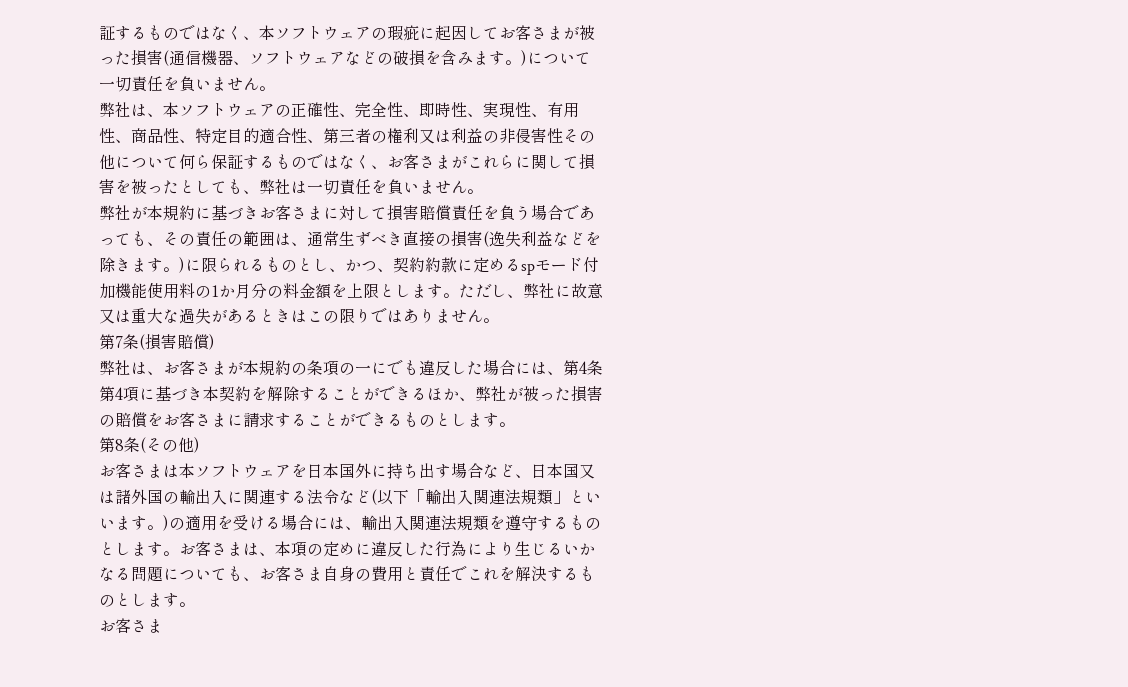証するものではなく、本ソフトウェアの瑕疵に起因してお客さまが被った損害(通信機器、ソフトウェアなどの破損を含みます。)について一切責任を負いません。
弊社は、本ソフトウェアの正確性、完全性、即時性、実現性、有用性、商品性、特定目的適合性、第三者の権利又は利益の非侵害性その他について何ら保証するものではなく、お客さまがこれらに関して損害を被ったとしても、弊社は一切責任を負いません。
弊社が本規約に基づきお客さまに対して損害賠償責任を負う場合であっても、その責任の範囲は、通常生ずべき直接の損害(逸失利益などを除きます。)に限られるものとし、かつ、契約約款に定めるspモード付加機能使用料の1か月分の料金額を上限とします。ただし、弊社に故意又は重大な過失があるときはこの限りではありません。
第7条(損害賠償)
弊社は、お客さまが本規約の条項の一にでも違反した場合には、第4条第4項に基づき本契約を解除することができるほか、弊社が被った損害の賠償をお客さまに請求することができるものとします。
第8条(その他)
お客さまは本ソフトウェアを日本国外に持ち出す場合など、日本国又は諸外国の輸出入に関連する法令など(以下「輸出入関連法規類」といいます。)の適用を受ける場合には、輸出入関連法規類を遵守するものとします。お客さまは、本項の定めに違反した行為により生じるいかなる問題についても、お客さま自身の費用と責任でこれを解決するものとします。
お客さま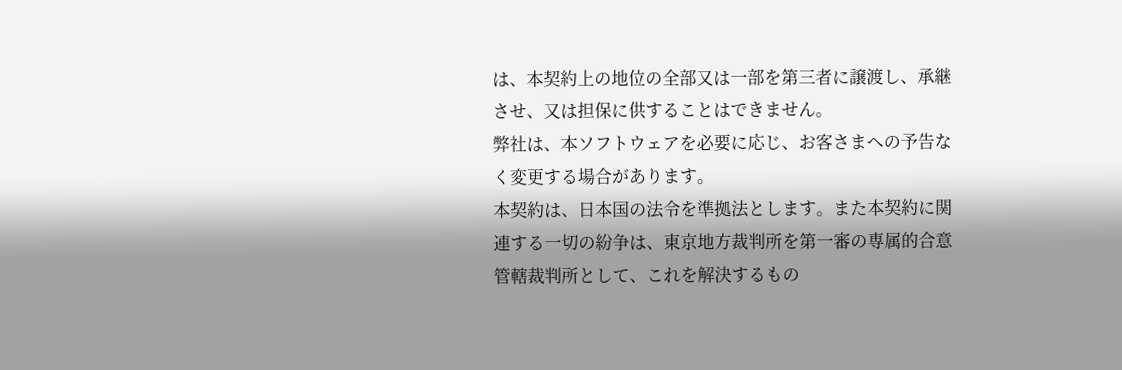は、本契約上の地位の全部又は一部を第三者に譲渡し、承継させ、又は担保に供することはできません。
弊社は、本ソフトウェアを必要に応じ、お客さまへの予告なく変更する場合があります。
本契約は、日本国の法令を準拠法とします。また本契約に関連する一切の紛争は、東京地方裁判所を第一審の専属的合意管轄裁判所として、これを解決するもの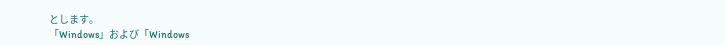とします。
「Windows」および「Windows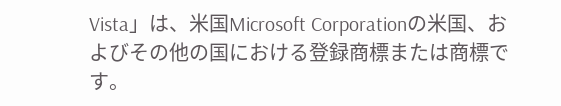Vista」は、米国Microsoft Corporationの米国、およびその他の国における登録商標または商標です。